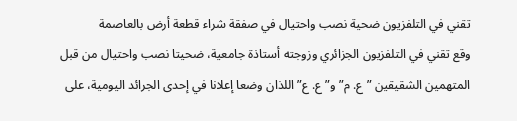تقني في التلفزيون ضحية نصب واحتيال في صفقة شراء قطعة أرض بالعاصمة
وقع تقني في التلفزيون الجزائري وزوجته أستاذة جامعية، ضحيتا نصب واحتيال من قبل المتهمين الشقيقين ”ع. م” و”ع. ع” اللذان وضعا إعلانا في إحدى الجرائد اليومية، على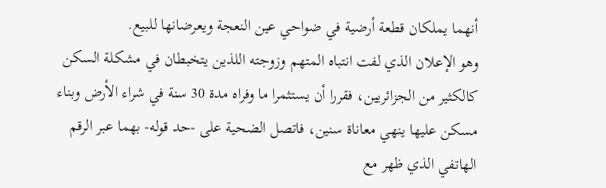أنهما يملكان قطعة أرضية في ضواحي عين النعجة ويعرضانها للبيع.
وهو الإعلان الذي لفت انتباه المتهم وزوجته اللذين يتخبطان في مشكلة السكن كالكثير من الجزائريين، فقررا أن يستثمرا ما وفراه مدة 30 سنة في شراء الأرض وبناء مسكن عليها ينهي معاناة سنين، فاتصل الضحية على -حد قوله- بهما عبر الرقم الهاتفي الذي ظهر مع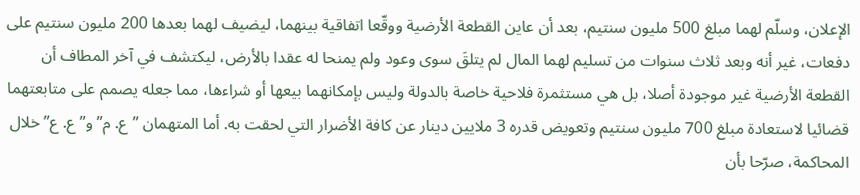الإعلان، وسلّم لهما مبلغ 500 مليون سنتيم، بعد أن عاين القطعة الأرضية ووقّعا اتفاقية بينهما، ليضيف لهما بعدها 200 مليون سنتيم على دفعات، غير أنه وبعد ثلاث سنوات من تسليم لهما المال لم يتلقَ سوى وعود ولم يمنحا له عقدا بالأرض، ليكتشف في آخر المطاف أن القطعة الأرضية غير موجودة أصلا، بل هي مستثمرة فلاحية خاصة بالدولة وليس بإمكانهما بيعها أو شراءها، مما جعله يصمم على متابعتهما قضائيا لاستعادة مبلغ 700 مليون سنتيم وتعويض قدره 3 ملايين دينار عن كافة الأضرار التي لحقت به. أما المتهمان ”ع. م” و”ع. ع” خلال المحاكمة، صرّحا بأن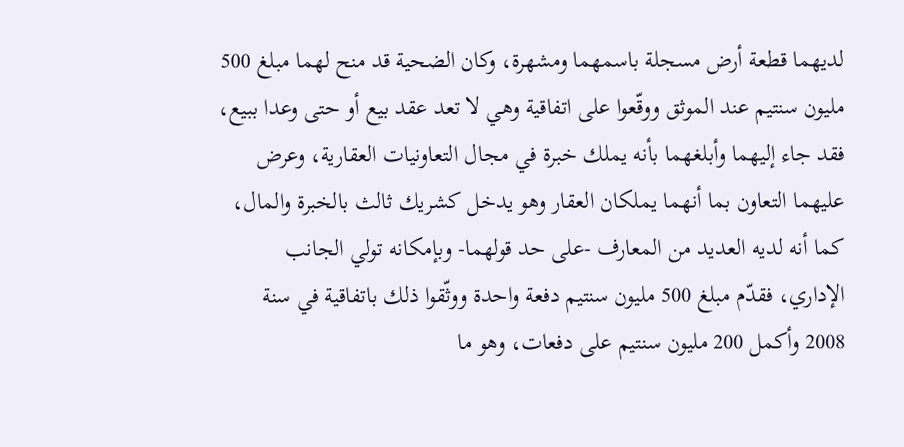لديهما قطعة أرض مسجلة باسمهما ومشهرة، وكان الضحية قد منح لهما مبلغ 500 مليون سنتيم عند الموثق ووقّعوا على اتفاقية وهي لا تعد عقد بيع أو حتى وعدا ببيع، فقد جاء إليهما وأبلغهما بأنه يملك خبرة في مجال التعاونيات العقارية، وعرض عليهما التعاون بما أنهما يملكان العقار وهو يدخل كشريك ثالث بالخبرة والمال، كما أنه لديه العديد من المعارف -على حد قولهما- وبإمكانه تولي الجانب الإداري، فقدّم مبلغ 500 مليون سنتيم دفعة واحدة ووثّقوا ذلك باتفاقية في سنة 2008 وأكمل 200 مليون سنتيم على دفعات، وهو ما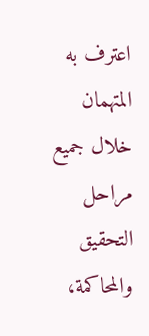اعترف به المتهمان خلال جميع مراحل التحقيق والمحاكمة،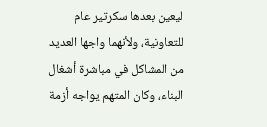ليعين بعدها سكرتير عام للتعاونية، ولأنهما واجها العديد من المشاكل في مباشرة أشغال البناء، وكان المتهم يواجه أزمة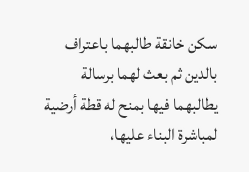سكن خانقة طالبهما باعتراف بالدين ثم بعث لهما برسالة يطالبهما فيها بمنح له قطة أرضية لمباشرة البناء عليها،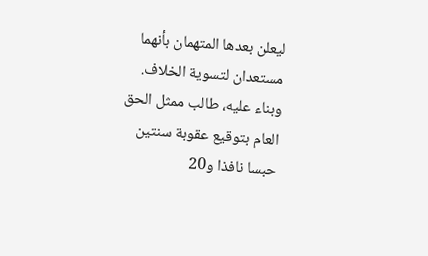ليعلن بعدها المتهمان بأنهما مستعدان لتسوية الخلاف. وبناء عليه، طالب ممثل الحق العام بتوقيع عقوبة سنتين حبسا نافذا و20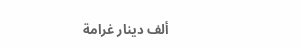ألف دينار غرامة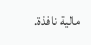مالية نافذة.